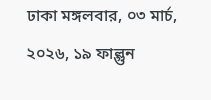ঢাকা মঙ্গলবার, ০৩ মার্চ, ২০২৬, ১৯ ফাল্গুন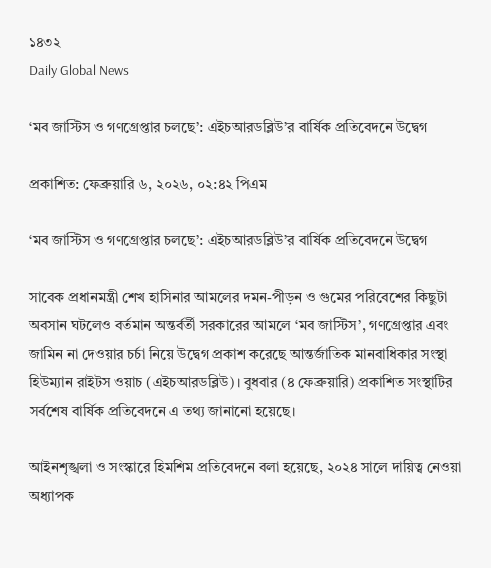১৪৩২
Daily Global News

‘মব জাস্টিস ও গণগ্রেপ্তার চলছে’: এইচআরডব্লিউ’র বার্ষিক প্রতিবেদনে উদ্বেগ

প্রকাশিত: ফেব্রুয়ারি ৬, ২০২৬, ০২:৪২ পিএম

‘মব জাস্টিস ও গণগ্রেপ্তার চলছে’: এইচআরডব্লিউ’র বার্ষিক প্রতিবেদনে উদ্বেগ

সাবেক প্রধানমন্ত্রী শেখ হাসিনার আমলের দমন-পীড়ন ও গুমের পরিবেশের কিছুটা অবসান ঘটলেও বর্তমান অন্তর্বর্তী সরকারের আমলে ‘মব জাস্টিস’, গণগ্রেপ্তার এবং জামিন না দেওয়ার চর্চা নিয়ে উদ্বেগ প্রকাশ করেছে আন্তর্জাতিক মানবাধিকার সংস্থা হিউম্যান রাইটস ওয়াচ (এইচআরডব্লিউ)। বুধবার (৪ ফেব্রুয়ারি) প্রকাশিত সংস্থাটির সর্বশেষ বার্ষিক প্রতিবেদনে এ তথ্য জানানো হয়েছে।

আইনশৃঙ্খলা ও সংস্কারে হিমশিম প্রতিবেদনে বলা হয়েছে, ২০২৪ সালে দায়িত্ব নেওয়া অধ্যাপক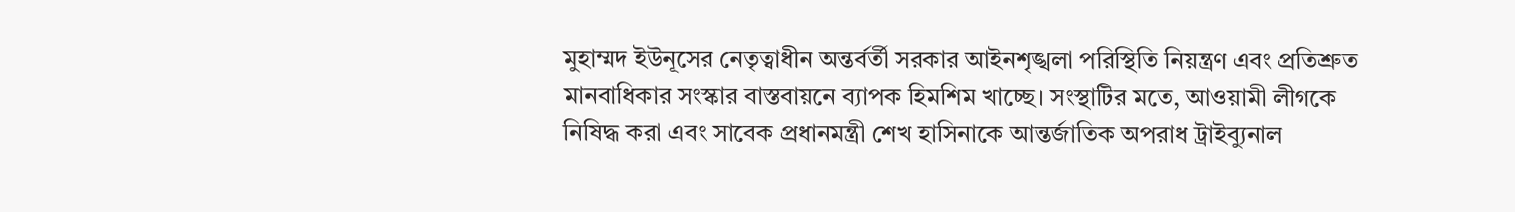মুহাম্মদ ইউনূসের নেতৃত্বাধীন অন্তর্বর্তী সরকার আইনশৃঙ্খলা পরিস্থিতি নিয়ন্ত্রণ এবং প্রতিশ্রুত মানবাধিকার সংস্কার বাস্তবায়নে ব্যাপক হিমশিম খাচ্ছে। সংস্থাটির মতে, আওয়ামী লীগকে নিষিদ্ধ করা এবং সাবেক প্রধানমন্ত্রী শেখ হাসিনাকে আন্তর্জাতিক অপরাধ ট্রাইব্যুনাল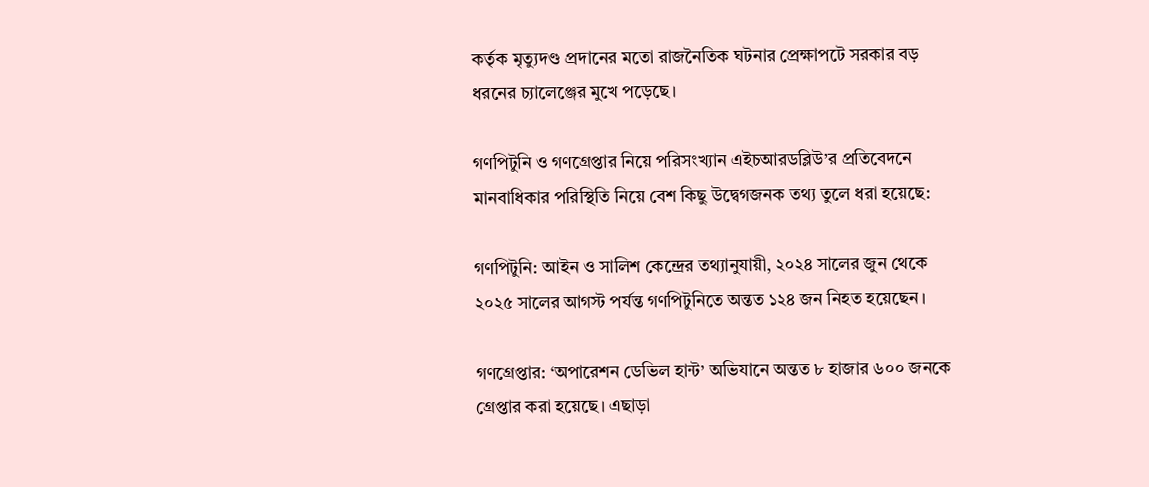কর্তৃক মৃত্যুদণ্ড প্রদানের মতো রাজনৈতিক ঘটনার প্রেক্ষাপটে সরকার বড় ধরনের চ্যালেঞ্জের মুখে পড়েছে।

গণপিটুনি ও গণগ্রেপ্তার নিয়ে পরিসংখ্যান এইচআরডব্লিউ’র প্রতিবেদনে মানবাধিকার পরিস্থিতি নিয়ে বেশ কিছু উদ্বেগজনক তথ্য তুলে ধরা হয়েছে:

গণপিটুনি: আইন ও সালিশ কেন্দ্রের তথ্যানুযায়ী, ২০২৪ সালের জুন থেকে ২০২৫ সালের আগস্ট পর্যন্ত গণপিটুনিতে অন্তত ১২৪ জন নিহত হয়েছেন।

গণগ্রেপ্তার: ‘অপারেশন ডেভিল হান্ট’ অভিযানে অন্তত ৮ হাজার ৬০০ জনকে গ্রেপ্তার করা হয়েছে। এছাড়া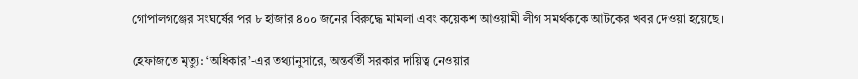গোপালগঞ্জের সংঘর্ষের পর ৮ হাজার ৪০০ জনের বিরুদ্ধে মামলা এবং কয়েকশ আওয়ামী লীগ সমর্থককে আটকের খবর দেওয়া হয়েছে।

হেফাজতে মৃত্যু: ‘অধিকার’-এর তথ্যানুসারে, অন্তর্বর্তী সরকার দায়িত্ব নেওয়ার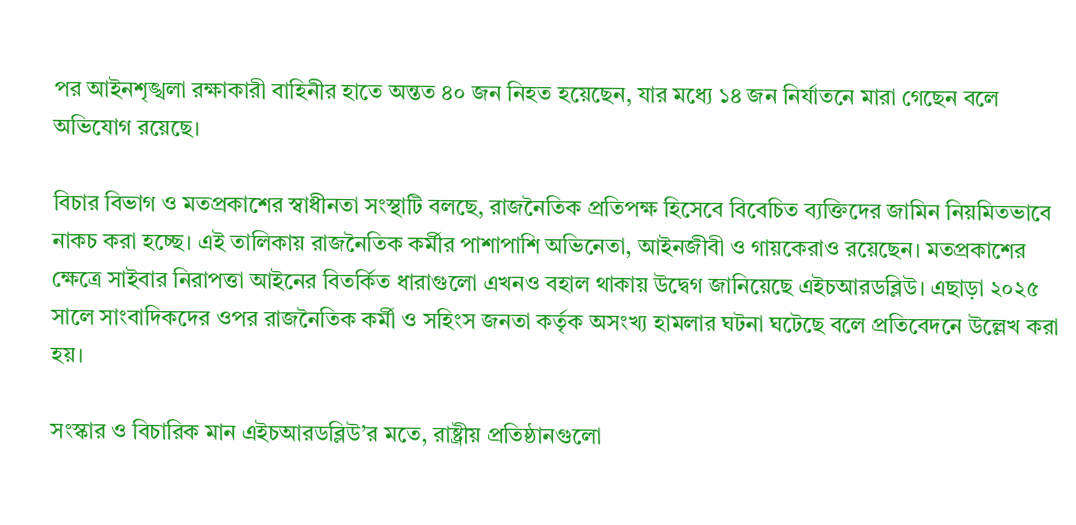পর আইনশৃঙ্খলা রক্ষাকারী বাহিনীর হাতে অন্তত ৪০ জন নিহত হয়েছেন, যার মধ্যে ১৪ জন নির্যাতনে মারা গেছেন বলে অভিযোগ রয়েছে।

বিচার বিভাগ ও মতপ্রকাশের স্বাধীনতা সংস্থাটি বলছে, রাজনৈতিক প্রতিপক্ষ হিসেবে বিবেচিত ব্যক্তিদের জামিন নিয়মিতভাবে নাকচ করা হচ্ছে। এই তালিকায় রাজনৈতিক কর্মীর পাশাপাশি অভিনেতা, আইনজীবী ও গায়কেরাও রয়েছেন। মতপ্রকাশের ক্ষেত্রে সাইবার নিরাপত্তা আইনের বিতর্কিত ধারাগুলো এখনও বহাল থাকায় উদ্বেগ জানিয়েছে এইচআরডব্লিউ। এছাড়া ২০২৫ সালে সাংবাদিকদের ওপর রাজনৈতিক কর্মী ও সহিংস জনতা কর্তৃক অসংখ্য হামলার ঘটনা ঘটেছে বলে প্রতিবেদনে উল্লেখ করা হয়।

সংস্কার ও বিচারিক মান এইচআরডব্লিউ’র মতে, রাষ্ট্রীয় প্রতিষ্ঠানগুলো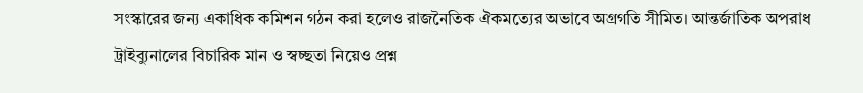সংস্কারের জন্য একাধিক কমিশন গঠন করা হলেও রাজনৈতিক ঐকমত্যের অভাবে অগ্রগতি সীমিত। আন্তর্জাতিক অপরাধ ট্রাইব্যুনালের বিচারিক মান ও স্বচ্ছতা নিয়েও প্রশ্ন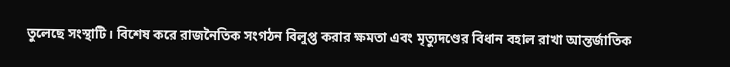তুলেছে সংস্থাটি। বিশেষ করে রাজনৈতিক সংগঠন বিলুপ্ত করার ক্ষমতা এবং মৃত্যুদণ্ডের বিধান বহাল রাখা আন্তর্জাতিক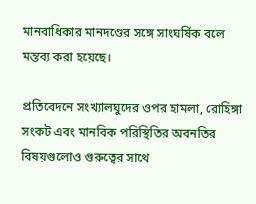মানবাধিকার মানদণ্ডের সঙ্গে সাংঘর্ষিক বলে মন্তব্য করা হয়েছে।

প্রতিবেদনে সংখ্যালঘুদের ওপর হামলা, রোহিঙ্গা সংকট এবং মানবিক পরিস্থিতির অবনতির বিষয়গুলোও গুরুত্বের সাথে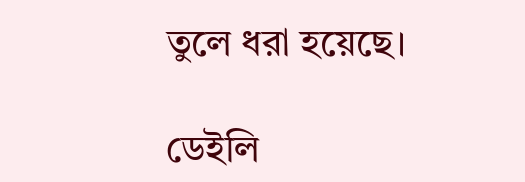তুলে ধরা হয়েছে।

ডেইলি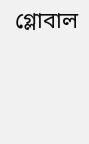গ্লোবাল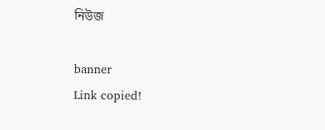নিউজ

banner
Link copied!